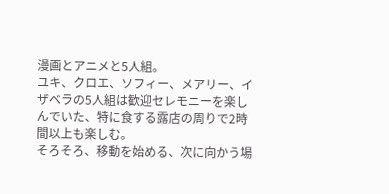漫画とアニメと5人組。
ユキ、クロエ、ソフィー、メアリー、イザベラの5人組は歓迎セレモニーを楽しんでいた、特に食する露店の周りで2時間以上も楽しむ。
そろそろ、移動を始める、次に向かう場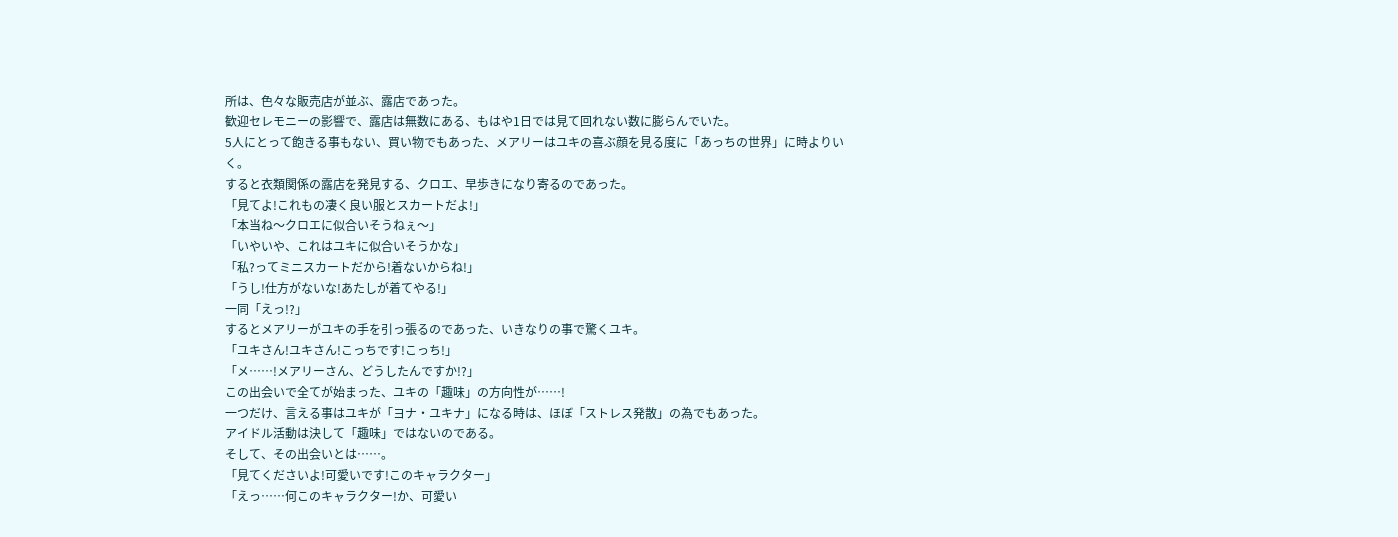所は、色々な販売店が並ぶ、露店であった。
歓迎セレモニーの影響で、露店は無数にある、もはや1日では見て回れない数に膨らんでいた。
5人にとって飽きる事もない、買い物でもあった、メアリーはユキの喜ぶ顔を見る度に「あっちの世界」に時よりいく。
すると衣類関係の露店を発見する、クロエ、早歩きになり寄るのであった。
「見てよ!これもの凄く良い服とスカートだよ!」
「本当ね〜クロエに似合いそうねぇ〜」
「いやいや、これはユキに似合いそうかな」
「私?ってミニスカートだから!着ないからね!」
「うし!仕方がないな!あたしが着てやる!」
一同「えっ!?」
するとメアリーがユキの手を引っ張るのであった、いきなりの事で驚くユキ。
「ユキさん!ユキさん!こっちです!こっち!」
「メ……!メアリーさん、どうしたんですか!?」
この出会いで全てが始まった、ユキの「趣味」の方向性が……!
一つだけ、言える事はユキが「ヨナ・ユキナ」になる時は、ほぼ「ストレス発散」の為でもあった。
アイドル活動は決して「趣味」ではないのである。
そして、その出会いとは……。
「見てくださいよ!可愛いです!このキャラクター」
「えっ……何このキャラクター!か、可愛い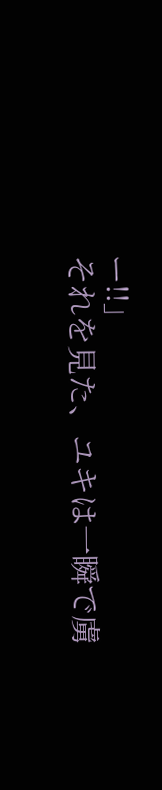ー!!」
それを見た、ユキは一瞬で虜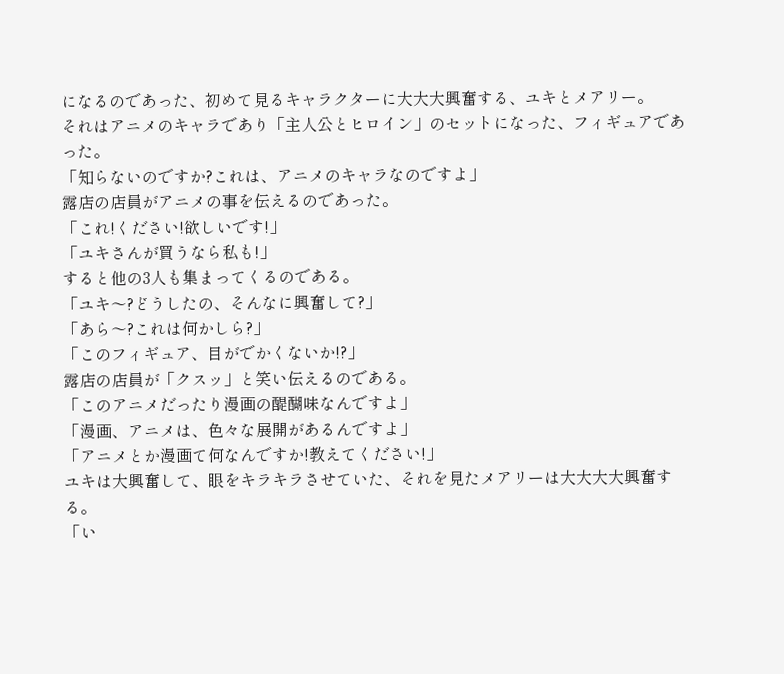になるのであった、初めて見るキャラクターに大大大興奮する、ユキとメアリー。
それはアニメのキャラであり「主人公とヒロイン」のセットになった、フィギュアであった。
「知らないのですか?これは、アニメのキャラなのですよ」
露店の店員がアニメの事を伝えるのであった。
「これ!ください!欲しいです!」
「ユキさんが買うなら私も!」
すると他の3人も集まってくるのである。
「ユキ〜?どうしたの、そんなに興奮して?」
「あら〜?これは何かしら?」
「このフィギュア、目がでかくないか!?」
露店の店員が「クスッ」と笑い伝えるのである。
「このアニメだったり漫画の醍醐味なんですよ」
「漫画、アニメは、色々な展開があるんですよ」
「アニメとか漫画て何なんですか!教えてください!」
ユキは大興奮して、眼をキラキラさせていた、それを見たメアリーは大大大大興奮する。
「い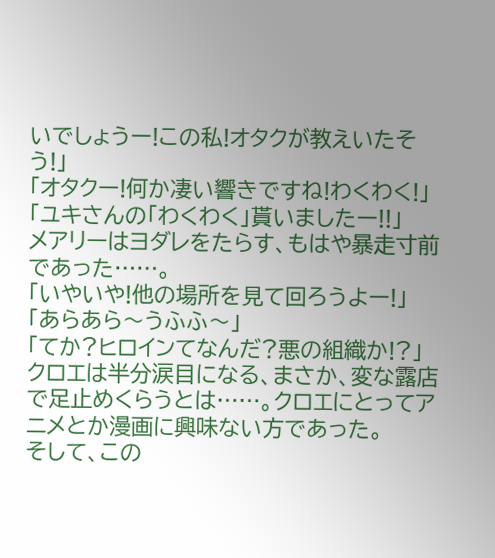いでしょうー!この私!オタクが教えいたそう!」
「オタクー!何か凄い響きですね!わくわく!」
「ユキさんの「わくわく」貰いましたー!!」
メアリーはヨダレをたらす、もはや暴走寸前であった……。
「いやいや!他の場所を見て回ろうよー!」
「あらあら〜うふふ〜」
「てか?ヒロインてなんだ?悪の組織か!?」
クロエは半分涙目になる、まさか、変な露店で足止めくらうとは……。クロエにとってアニメとか漫画に興味ない方であった。
そして、この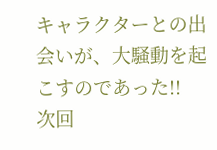キャラクターとの出会いが、大騒動を起こすのであった!!
次回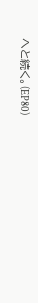へと続く。(EP80)